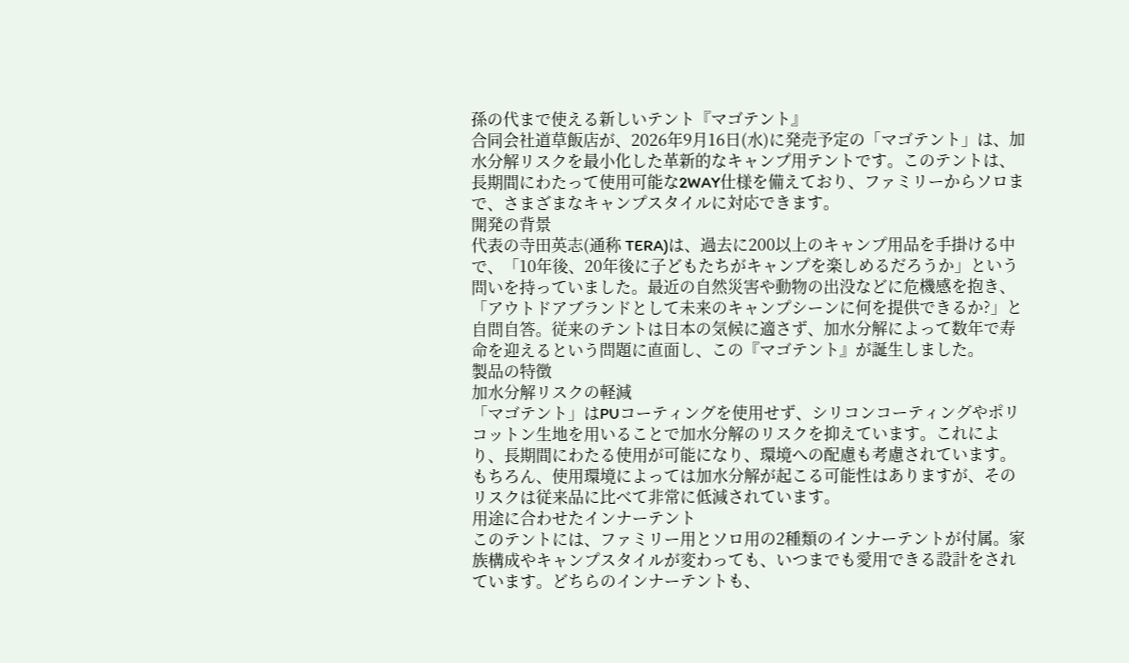孫の代まで使える新しいテント『マゴテント』
合同会社道草飯店が、2026年9月16日(水)に発売予定の「マゴテント」は、加水分解リスクを最小化した革新的なキャンプ用テントです。このテントは、長期間にわたって使用可能な2WAY仕様を備えており、ファミリーからソロまで、さまざまなキャンプスタイルに対応できます。
開発の背景
代表の寺田英志(通称 TERA)は、過去に200以上のキャンプ用品を手掛ける中で、「10年後、20年後に子どもたちがキャンプを楽しめるだろうか」という問いを持っていました。最近の自然災害や動物の出没などに危機感を抱き、「アウトドアブランドとして未来のキャンプシーンに何を提供できるか?」と自問自答。従来のテントは日本の気候に適さず、加水分解によって数年で寿命を迎えるという問題に直面し、この『マゴテント』が誕生しました。
製品の特徴
加水分解リスクの軽減
「マゴテント」はPUコーティングを使用せず、シリコンコーティングやポリコットン生地を用いることで加水分解のリスクを抑えています。これにより、長期間にわたる使用が可能になり、環境への配慮も考慮されています。もちろん、使用環境によっては加水分解が起こる可能性はありますが、そのリスクは従来品に比べて非常に低減されています。
用途に合わせたインナーテント
このテントには、ファミリー用とソロ用の2種類のインナーテントが付属。家族構成やキャンプスタイルが変わっても、いつまでも愛用できる設計をされています。どちらのインナーテントも、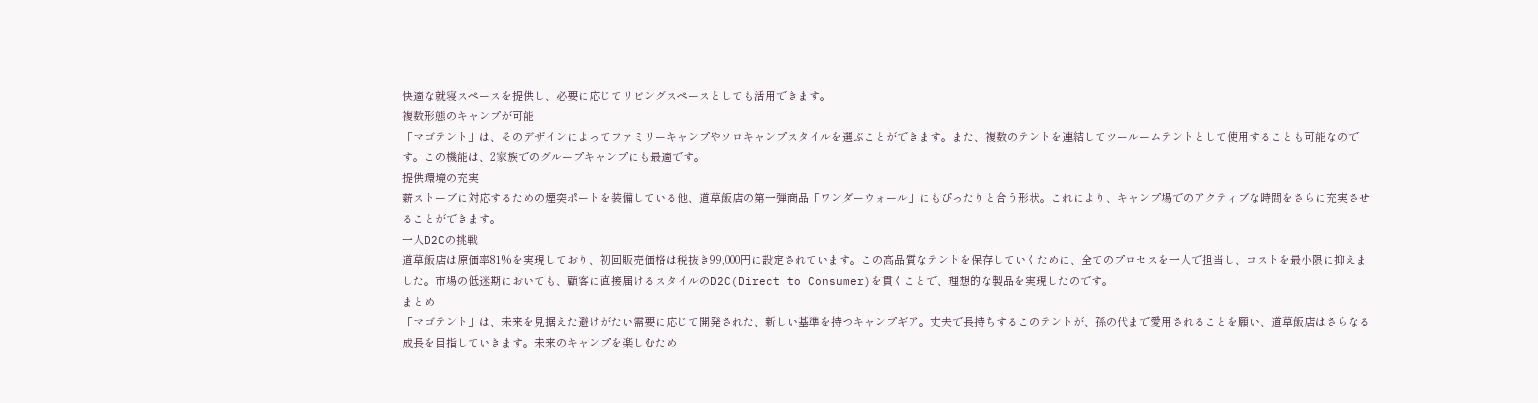快適な就寝スペースを提供し、必要に応じてリビングスペースとしても活用できます。
複数形態のキャンプが可能
「マゴテント」は、そのデザインによってファミリーキャンプやソロキャンプスタイルを選ぶことができます。また、複数のテントを連結してツールームテントとして使用することも可能なのです。この機能は、2家族でのグループキャンプにも最適です。
提供環境の充実
薪ストーブに対応するための煙突ポートを装備している他、道草飯店の第一弾商品「ワンダーウォール」にもぴったりと合う形状。これにより、キャンプ場でのアクティブな時間をさらに充実させることができます。
一人D2Cの挑戦
道草飯店は原価率81%を実現しており、初回販売価格は税抜き99,000円に設定されています。この高品質なテントを保存していくために、全てのプロセスを一人で担当し、コストを最小限に抑えました。市場の低迷期においても、顧客に直接届けるスタイルのD2C(Direct to Consumer)を貫くことで、理想的な製品を実現したのです。
まとめ
「マゴテント」は、未来を見据えた避けがたい需要に応じて開発された、新しい基準を持つキャンプギア。丈夫で長持ちするこのテントが、孫の代まで愛用されることを願い、道草飯店はさらなる成長を目指していきます。未来のキャンプを楽しむため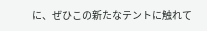に、ぜひこの新たなテントに触れて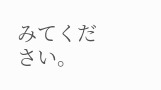みてください。